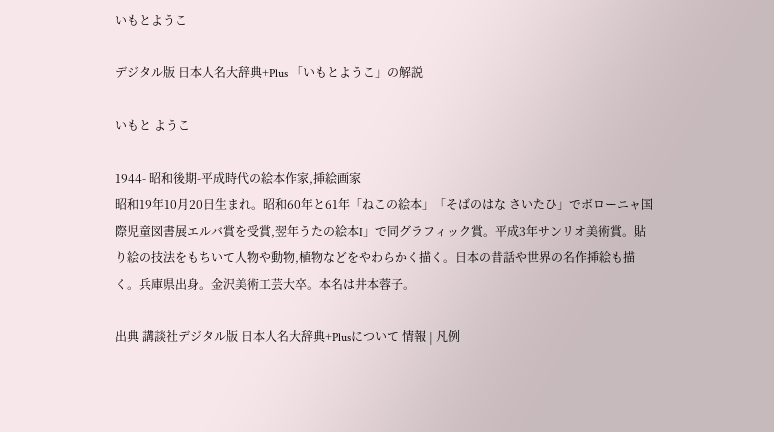いもとようこ

デジタル版 日本人名大辞典+Plus 「いもとようこ」の解説

いもと ようこ

1944- 昭和後期-平成時代の絵本作家,挿絵画家
昭和19年10月20日生まれ。昭和60年と61年「ねこの絵本」「そばのはな さいたひ」でボローニャ国際児童図書展エルバ賞を受賞,翌年うたの絵本I」で同グラフィック賞。平成3年サンリオ美術賞。貼り絵の技法をもちいて人物や動物,植物などをやわらかく描く。日本の昔話や世界の名作挿絵も描く。兵庫県出身。金沢美術工芸大卒。本名は井本蓉子。

出典 講談社デジタル版 日本人名大辞典+Plusについて 情報 | 凡例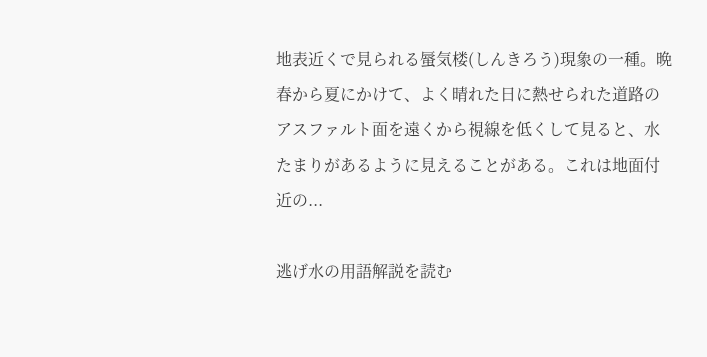地表近くで見られる蜃気楼(しんきろう)現象の一種。晩春から夏にかけて、よく晴れた日に熱せられた道路のアスファルト面を遠くから視線を低くして見ると、水たまりがあるように見えることがある。これは地面付近の...

逃げ水の用語解説を読む